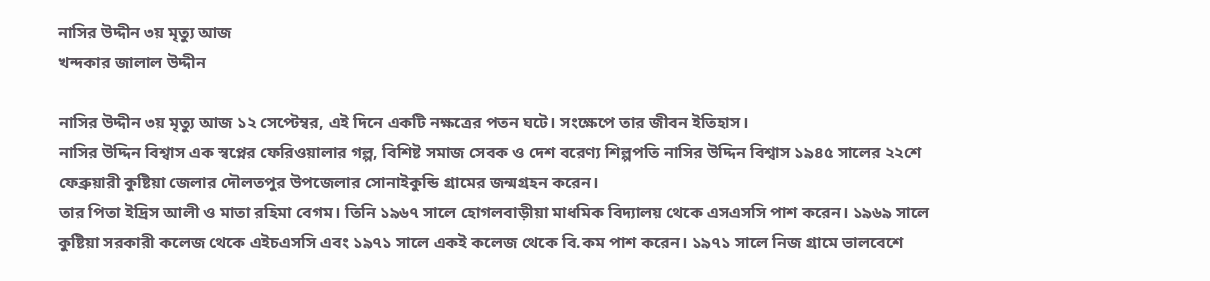নাসির উদ্দীন ৩য় মৃত্যু আজ
খন্দকার জালাল উদ্দীন

নাসির উদ্দীন ৩য় মৃত্যু আজ ১২ সেপ্টেম্বর, এই দিনে একটি নক্ষত্রের পতন ঘটে। সংক্ষেপে তার জীবন ইতিহাস।
নাসির উদ্দিন বিশ্বাস এক স্বপ্নের ফেরিওয়ালার গল্প, বিশিষ্ট সমাজ সেবক ও দেশ বরেণ্য শিল্পপতি নাসির উদ্দিন বিশ্বাস ১৯৪৫ সালের ২২শে ফেব্রুয়ারী কুষ্টিয়া জেলার দৌলতপুর উপজেলার সোনাইকুন্ডি গ্রামের জন্মগ্রহন করেন।
তার পিতা ইদ্রিস আলী ও মাতা রহিমা বেগম। তিনি ১৯৬৭ সালে হোগলবাড়ীয়া মাধমিক বিদ্যালয় থেকে এসএসসি পাশ করেন। ১৯৬৯ সালে কুষ্টিয়া সরকারী কলেজ থেকে এইচএসসি এবং ১৯৭১ সালে একই কলেজ থেকে বি.কম পাশ করেন। ১৯৭১ সালে নিজ গ্রামে ভালবেশে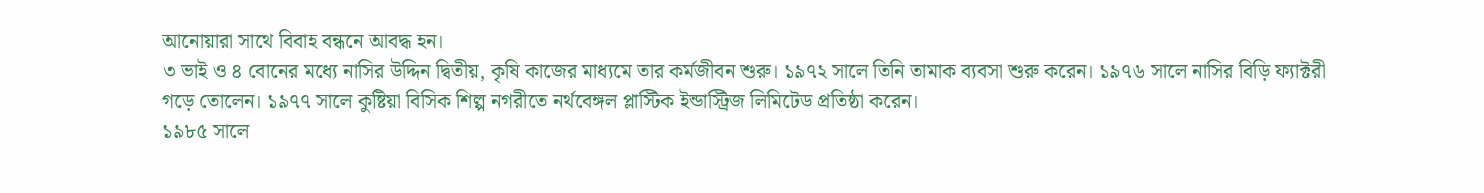আনোয়ারা সাথে বিবাহ বন্ধনে আবদ্ধ হন।
৩ ভাই ও ৪ বোনের মধ্যে নাসির উদ্দিন দ্বিতীয়, কৃষি কাজের মাধ্যমে তার কর্মজীবন শুরু। ১৯৭২ সালে তিনি তামাক ব্যবসা শুরু করেন। ১৯৭৬ সালে নাসির বিড়ি ফ্যাক্টরী গড়ে তোলেন। ১৯৭৭ সালে কুষ্টিয়া বিসিক শিল্প নগরীতে নর্থবেঙ্গল প্লাস্টিক ইন্ডাস্ট্রিজ লিমিটেড প্রতিষ্ঠা করেন।
১৯৮৫ সালে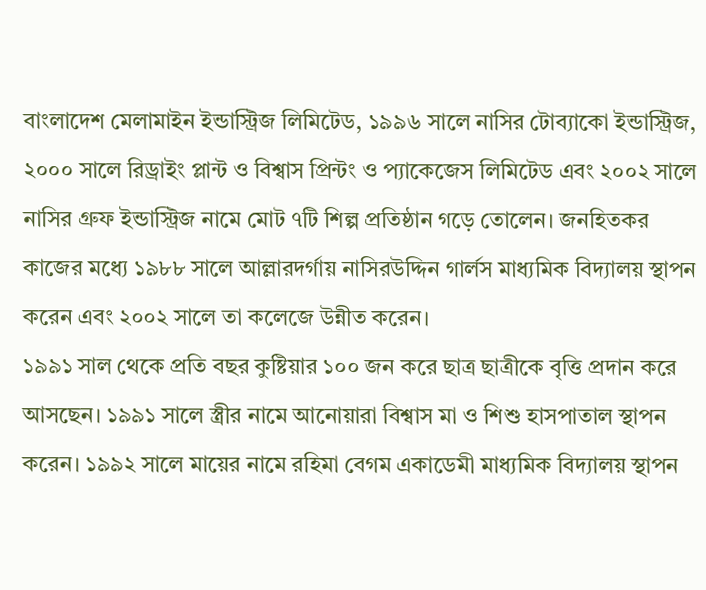বাংলাদেশ মেলামাইন ইন্ডাস্ট্রিজ লিমিটেড, ১৯৯৬ সালে নাসির টোব্যাকো ইন্ডাস্ট্রিজ, ২০০০ সালে রিড্রাইং প্লান্ট ও বিশ্বাস প্রিন্টং ও প্যাকেজেস লিমিটেড এবং ২০০২ সালে নাসির গ্রুফ ইন্ডাস্ট্রিজ নামে মোট ৭টি শিল্প প্রতিষ্ঠান গড়ে তোলেন। জনহিতকর কাজের মধ্যে ১৯৮৮ সালে আল্লারদর্গায় নাসিরউদ্দিন গার্লস মাধ্যমিক বিদ্যালয় স্থাপন করেন এবং ২০০২ সালে তা কলেজে উন্নীত করেন।
১৯৯১ সাল থেকে প্রতি বছর কুষ্টিয়ার ১০০ জন করে ছাত্র ছাত্রীকে বৃত্তি প্রদান করে আসছেন। ১৯৯১ সালে স্ত্রীর নামে আনোয়ারা বিশ্বাস মা ও শিশু হাসপাতাল স্থাপন করেন। ১৯৯২ সালে মায়ের নামে রহিমা বেগম একাডেমী মাধ্যমিক বিদ্যালয় স্থাপন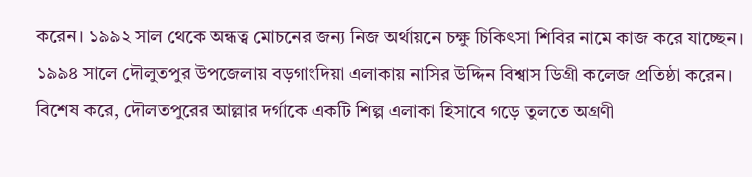করেন। ১৯৯২ সাল থেকে অন্ধত্ব মোচনের জন্য নিজ অর্থায়নে চক্ষু চিকিৎসা শিবির নামে কাজ করে যাচ্ছেন।
১৯৯৪ সালে দৌলুতপুর উপজেলায় বড়গাংদিয়া এলাকায় নাসির উদ্দিন বিশ্বাস ডিগ্রী কলেজ প্রতিষ্ঠা করেন। বিশেষ করে, দৌলতপুরের আল্লার দর্গাকে একটি শিল্প এলাকা হিসাবে গড়ে তুলতে অগ্রণী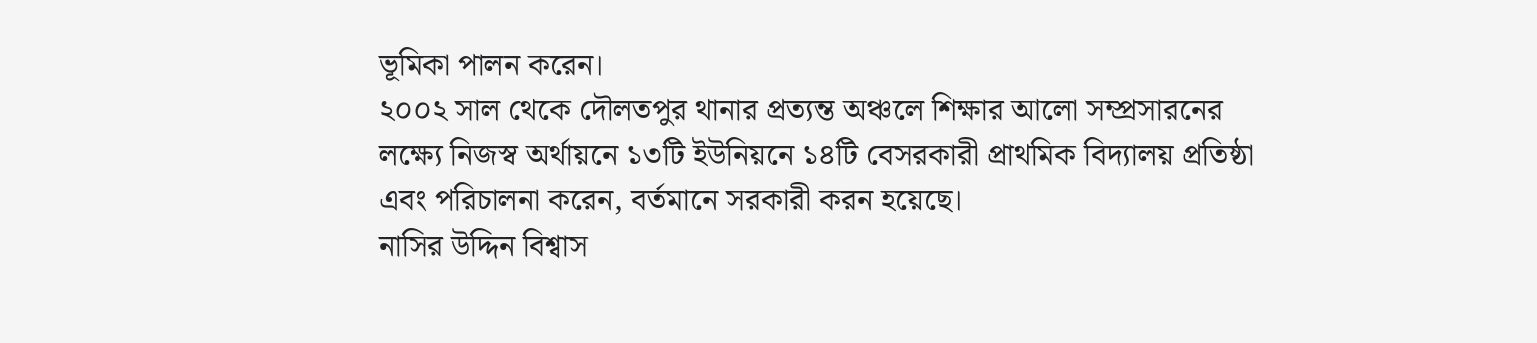ভূমিকা পালন করেন।
২০০২ সাল থেকে দৌলতপুর থানার প্রত্যন্ত অঞ্চলে শিক্ষার আলো সম্প্রসারনের লক্ষ্যে নিজস্ব অর্থায়নে ১৩টি ইউনিয়নে ১৪টি বেসরকারী প্রাথমিক বিদ্যালয় প্রতিষ্ঠা এবং পরিচালনা করেন, বর্তমানে সরকারী করন হয়েছে।
নাসির উদ্দিন বিশ্বাস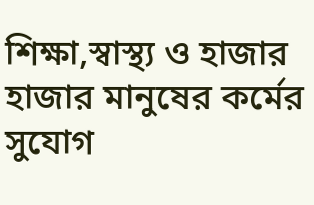শিক্ষা,স্বাস্থ্য ও হাজার হাজার মানুষের কর্মের সুযোগ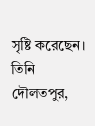সৃষ্টি করেছেন। তিনি দৌলতপুর,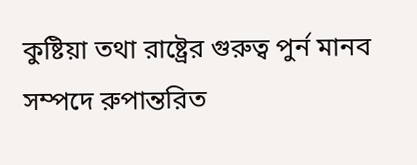কুষ্টিয়া তথা রাষ্ট্রের গুরুত্ব পুর্ন মানব সম্পদে রুপান্তরিত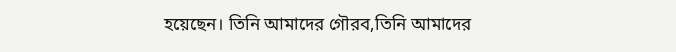হয়েছেন। তিনি আমাদের গৌরব,তিনি আমাদের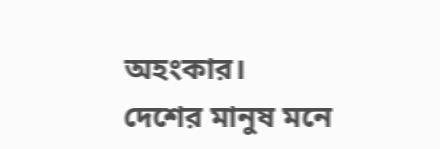অহংকার। দেশের মানুষ মনে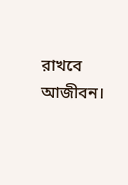রাখবে আজীবন।